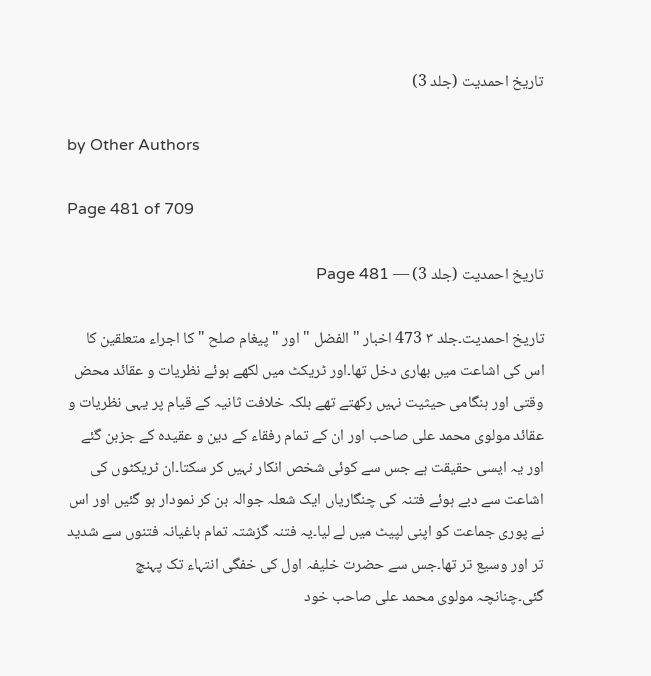تاریخ احمدیت (جلد 3)

by Other Authors

Page 481 of 709

تاریخ احمدیت (جلد 3) — Page 481

تاریخ احمدیت۔جلد ۳ 473 اخبار " الفضل " اور "پیغام صلح " کا اجراء متعلقین کا اس کی اشاعت میں بھاری دخل تھا۔اور ٹریکٹ میں لکھے ہوئے نظریات و عقائد محض وقتی اور ہنگامی حیثیت نہیں رکھتے تھے بلکہ خلافت ثانیہ کے قیام پر یہی نظریات و عقائد مولوی محمد علی صاحب اور ان کے تمام رفقاء کے دین و عقیدہ کے جزبن گئے اور یہ ایسی حقیقت ہے جس سے کوئی شخص انکار نہیں کر سکتا۔ان ٹریکٹوں کی اشاعت سے دبے ہوئے فتنہ کی چنگاریاں ایک شعلہ جوالہ بن کر نمودار ہو گئیں اور اس نے پوری جماعت کو اپنی لپیٹ میں لے لیا۔یہ فتنہ گزشتہ تمام باغیانہ فتنوں سے شدید تر اور وسیع تر تھا۔جس سے حضرت خلیفہ اول کی خفگی انتہاء تک پہنچ گئی۔چنانچہ مولوی محمد علی صاحب خود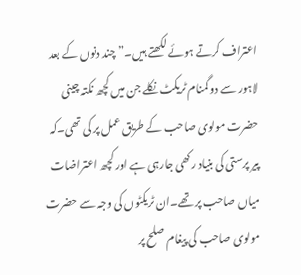اعتراف کرتے ہوئے لکھتے ہیں۔” چند دنوں کے بعد لاہور سے دو گمنام ٹریکٹ نکلے جن میں کچھ نکتہ چینی حضرت مولوی صاحب کے طریق عمل پر کی تھی۔کہ پیر پرستی کی بنیاد رکھی جارہی ہے اور کچھ اعتراضات میاں صاحب پر تھے۔ان ٹریکٹوں کی وجہ سے حضرت مولوی صاحب کی پیغام صلح پر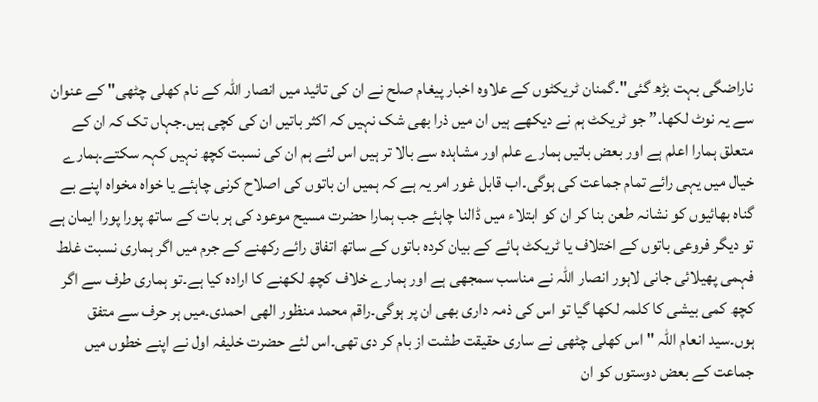ناراضگی بہت بڑھ گئی"۔گمنان ٹریکٹوں کے علاوہ اخبار پیغام صلح نے ان کی تائید میں انصار اللہ کے نام کھلی چٹھی" کے عنوان سے یہ نوٹ لکھا۔” جو ٹریکٹ ہم نے دیکھے ہیں ان میں ذرا بھی شک نہیں کہ اکثر باتیں ان کی کچی ہیں۔جہاں تک کہ ان کے متعلق ہمارا اعلم ہے اور بعض باتیں ہمارے علم اور مشاہدہ سے بالا تر ہیں اس لئے ہم ان کی نسبت کچھ نہیں کہہ سکتے۔ہمارے خیال میں یہی رائے تمام جماعت کی ہوگی۔اب قابل غور امر یہ ہے کہ ہمیں ان باتوں کی اصلاح کرنی چاہئے یا خواہ مخواہ اپنے بے گناہ بھائیوں کو نشانہ طعن بنا کر ان کو ابتلاء میں ڈالنا چاہئے جب ہمارا حضرت مسیح موعود کی ہر بات کے ساتھ پورا پورا ایمان ہے تو دیگر فروعی باتوں کے اختلاف یا ٹریکٹ ہائے کے بیان کردہ باتوں کے ساتھ اتفاق رائے رکھنے کے جرم میں اگر ہماری نسبت غلط فہمی پھیلائی جانی لاہور انصار اللہ نے مناسب سمجھی ہے اور ہمارے خلاف کچھ لکھنے کا ارادہ کیا ہے۔تو ہماری طرف سے اگر کچھ کمی بیشی کا کلمہ لکھا گیا تو اس کی ذمہ داری بھی ان پر ہوگی۔راقم محمد منظور الھی احمدی۔میں ہر حرف سے متفق ہوں۔سید انعام اللہ " اس کھلی چٹھی نے ساری حقیقت طشت از بام کر دی تھی۔اس لئے حضرت خلیفہ اول نے اپنے خطوں میں جماعت کے بعض دوستوں کو ان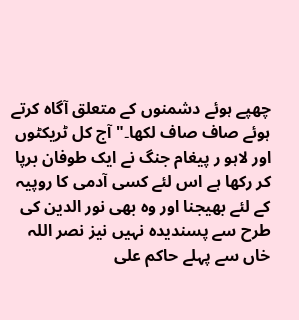چھپے ہوئے دشمنوں کے متعلق آگاہ کرتے ہوئے صاف صاف لکھا۔" آج کل ٹریکٹوں اور لاہو ر پیغام جنگ نے ایک طوفان برپا کر رکھا ہے اس لئے کسی آدمی کا روپیہ کے لئے بھیجنا اور وہ بھی نور الدین کی طرح سے پسندیدہ نہیں نیز نصر اللہ خاں سے پہلے حاکم علی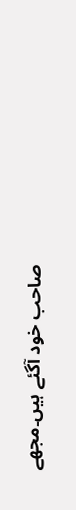صاحب خود آگئے ہیں۔مجھے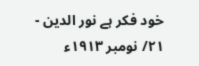خود فکر ہے نور الدین - ۲۱/ نومبر ۱۹۱۳ء